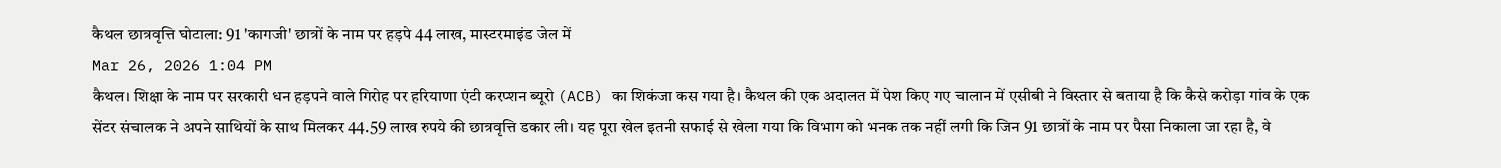कैथल छात्रवृत्ति घोटाला: 91 'कागजी' छात्रों के नाम पर हड़पे 44 लाख, मास्टरमाइंड जेल में
Mar 26, 2026 1:04 PM
कैथल। शिक्षा के नाम पर सरकारी धन हड़पने वाले गिरोह पर हरियाणा एंटी करप्शन ब्यूरो (ACB) का शिकंजा कस गया है। कैथल की एक अदालत में पेश किए गए चालान में एसीबी ने विस्तार से बताया है कि कैसे करोड़ा गांव के एक सेंटर संचालक ने अपने साथियों के साथ मिलकर 44.59 लाख रुपये की छात्रवृत्ति डकार ली। यह पूरा खेल इतनी सफाई से खेला गया कि विभाग को भनक तक नहीं लगी कि जिन 91 छात्रों के नाम पर पैसा निकाला जा रहा है, वे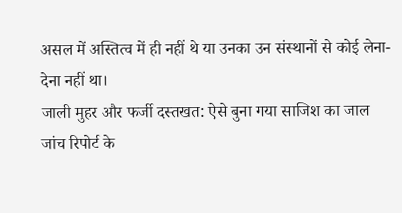असल में अस्तित्व में ही नहीं थे या उनका उन संस्थानों से कोई लेना-देना नहीं था।
जाली मुहर और फर्जी दस्तखत: ऐसे बुना गया साजिश का जाल
जांच रिपोर्ट के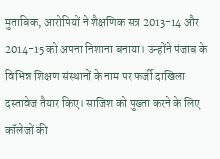मुताबिक, आरोपियों ने शैक्षणिक सत्र 2013-14 और 2014-15 को अपना निशाना बनाया। उन्होंने पंजाब के विभिन्न शिक्षण संस्थानों के नाम पर फर्जी दाखिला दस्तावेज तैयार किए। साजिश को पुख्ता करने के लिए कॉलेजों की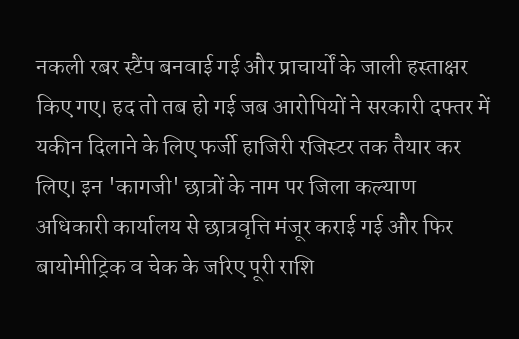नकली रबर स्टैंप बनवाई गई और प्राचार्यों के जाली हस्ताक्षर किए गए। हद तो तब हो गई जब आरोपियों ने सरकारी दफ्तर में यकीन दिलाने के लिए फर्जी हाजिरी रजिस्टर तक तैयार कर लिए। इन 'कागजी' छात्रों के नाम पर जिला कल्याण अधिकारी कार्यालय से छात्रवृत्ति मंजूर कराई गई और फिर बायोमीट्रिक व चेक के जरिए पूरी राशि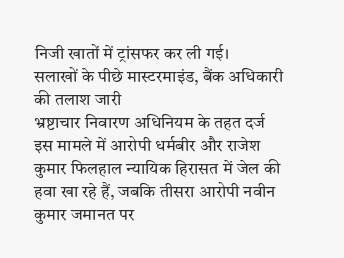निजी खातों में ट्रांसफर कर ली गई।
सलाखों के पीछे मास्टरमाइंड, बैंक अधिकारी की तलाश जारी
भ्रष्टाचार निवारण अधिनियम के तहत दर्ज इस मामले में आरोपी धर्मबीर और राजेश कुमार फिलहाल न्यायिक हिरासत में जेल की हवा खा रहे हैं, जबकि तीसरा आरोपी नवीन कुमार जमानत पर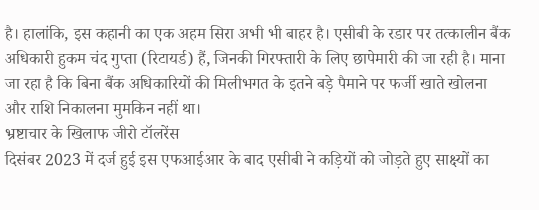है। हालांकि, इस कहानी का एक अहम सिरा अभी भी बाहर है। एसीबी के रडार पर तत्कालीन बैंक अधिकारी हुकम चंद गुप्ता (रिटायर्ड) हैं, जिनकी गिरफ्तारी के लिए छापेमारी की जा रही है। माना जा रहा है कि बिना बैंक अधिकारियों की मिलीभगत के इतने बड़े पैमाने पर फर्जी खाते खोलना और राशि निकालना मुमकिन नहीं था।
भ्रष्टाचार के खिलाफ जीरो टॉलरेंस
दिसंबर 2023 में दर्ज हुई इस एफआईआर के बाद एसीबी ने कड़ियों को जोड़ते हुए साक्ष्यों का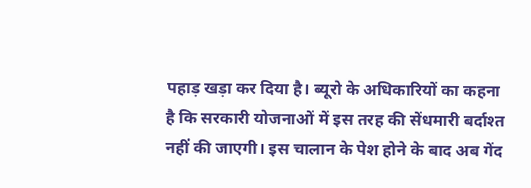पहाड़ खड़ा कर दिया है। ब्यूरो के अधिकारियों का कहना है कि सरकारी योजनाओं में इस तरह की सेंधमारी बर्दाश्त नहीं की जाएगी। इस चालान के पेश होने के बाद अब गेंद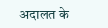अदालत के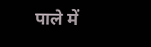पाले में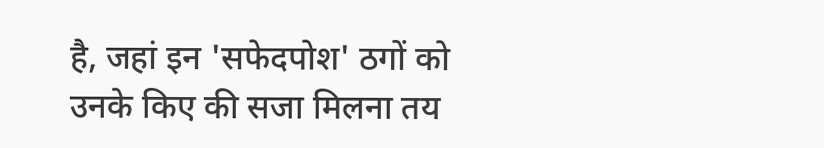है, जहां इन 'सफेदपोश' ठगों को उनके किए की सजा मिलना तय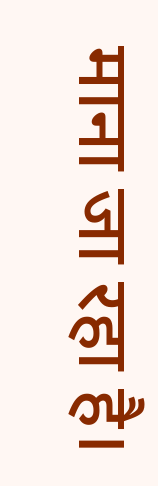माना जा रहा है।